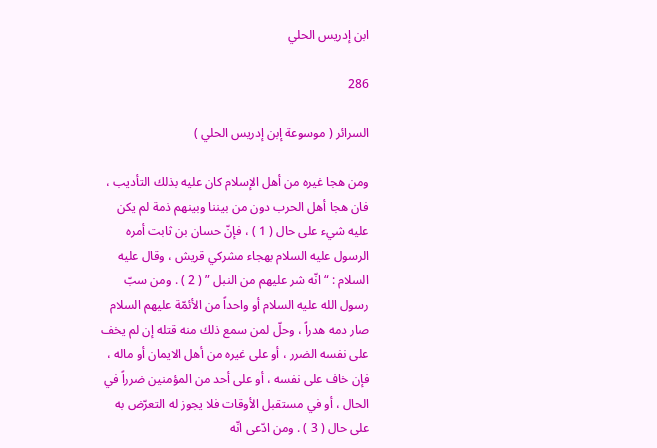ابن إدريس الحلي

286

السرائر ( موسوعة إبن إدريس الحلي )

ومن هجا غيره من أهل الإسلام كان عليه بذلك التأديب ، فان هجا أهل الحرب دون من بيننا وبينهم ذمة لم يكن عليه شيء على حال ( 1 ) ، فإنّ حسان بن ثابت أمره الرسول عليه السلام بهجاء مشركي قريش ، وقال عليه السلام : “ انّه شر عليهم من النبل ” ( 2 ) . ومن سبّ رسول الله عليه السلام أو واحداً من الأئمّة عليهم السلام صار دمه هدراً ، وحلّ لمن سمع ذلك منه قتله إن لم يخف على نفسه الضرر ، أو على غيره من أهل الايمان أو ماله ، فإن خاف على نفسه ، أو على أحد من المؤمنين ضرراً في الحال ، أو في مستقبل الأوقات فلا يجوز له التعرّض به على حال ( 3 ) . ومن ادّعى انّه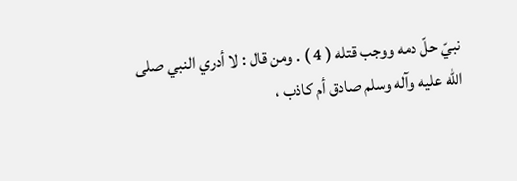نبيّ حلّ دمه ووجب قتله ( 4 ) . ومن قال : لا أدري النبي صلى الله عليه وآله وسلم صادق أم كاذب ،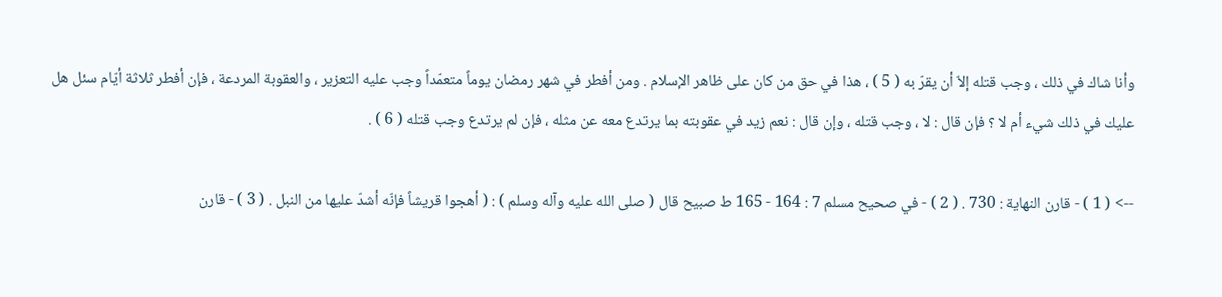وأنا شاك في ذلك ، وجب قتله إلاّ أن يقرّ به ( 5 ) ، هذا في حق من كان على ظاهر الإسلام . ومن أفطر في شهر رمضان يوماً متعمّداً وجب عليه التعزير ، والعقوبة المردعة ، فإن أفطر ثلاثة أيّام سئل هل عليك في ذلك شيء أم لا ؟ فإن قال : لا ، وجب قتله ، وإن قال : نعم زيد في عقوبته بما يرتدع معه عن مثله ، فإن لم يرتدع وجب قتله ( 6 ) .

--> ( 1 ) - قارن النهاية : 730 . ( 2 ) - في صحيح مسلم 7 : 164 - 165 ط صبيح قال ( صلى الله عليه وآله وسلم ) : ( أهجوا قريشاً فإنّه أشدّ عليها من النبل . ( 3 ) - قارن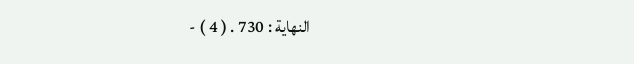النهاية : 730 . ( 4 ) -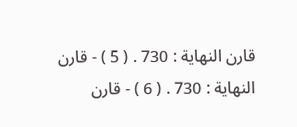قارن النهاية : 730 . ( 5 ) - قارن النهاية : 730 . ( 6 ) - قارن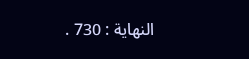النهاية : 730 .